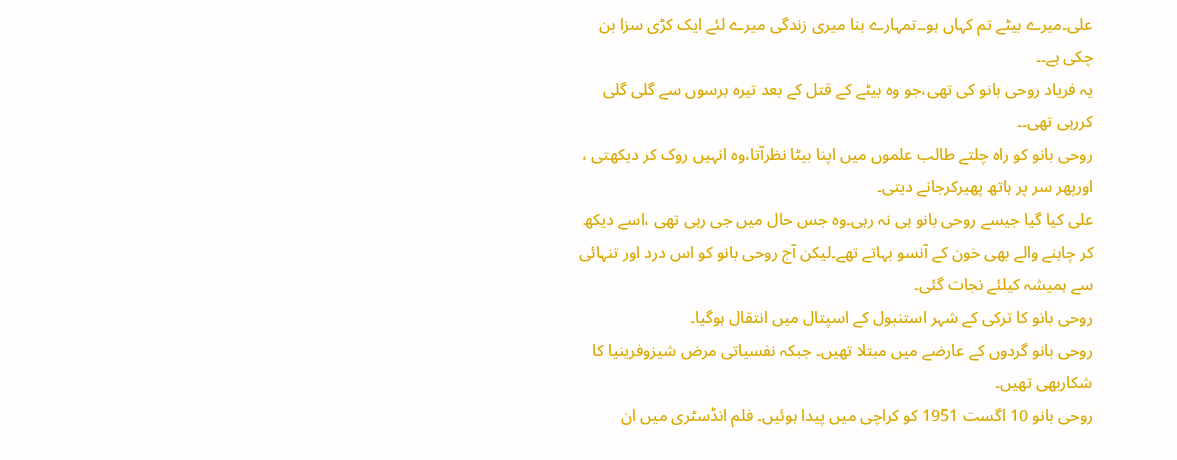علی۔میرے بیٹے تم کہاں ہو۔۔تمہارے بنا میری زندگی میرے لئے ایک کڑی سزا بن چکی ہے۔۔
یہ فریاد روحی بانو کی تھی،جو وہ بیٹے کے قتل کے بعد تیرہ برسوں سے گلی گلی کررہی تھی۔۔
روحی بانو کو راہ چلتے طالب علموں میں اپنا بیٹا نظرآتا،وہ انہیں روک کر دیکھتی ، اورپھر سر پر ہاتھ پھیرکرجانے دیتی۔
علی کیا گیا جیسے روحی بانو ہی نہ رہی۔وہ جس حال میں جی رہی تھی ،اسے دیکھ کر چاہنے والے بھی خون کے آنسو بہاتے تھے۔لیکن آج روحی بانو کو اس درد اور تنہائی سے ہمیشہ کیلئے نجات گئی۔
روحی بانو کا ترکی کے شہر استنبول کے اسپتال میں انتقال ہوگیا۔
روحی بانو گردوں کے عارضے میں مبتلا تھیں۔ جبکہ نفسیاتی مرض شیزوفرینیا کا شکاربھی تھیں۔
روحی بانو 10 اگست 1951 کو کراچی میں پیدا ہوئیں۔ فلم انڈسٹری میں ان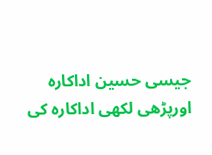جیسی حسین اداکارہ اورپڑھی لکھی اداکارہ کی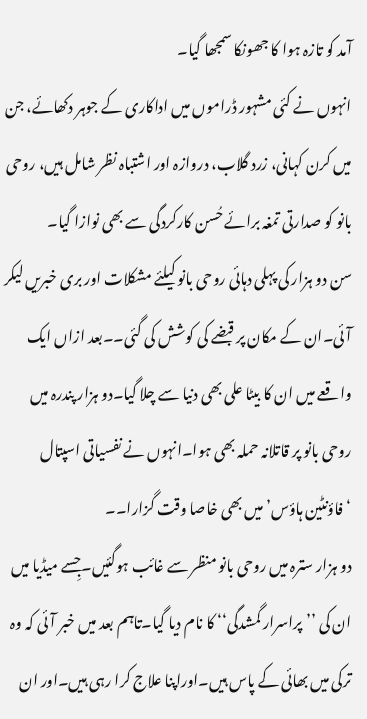آمد کو تازہ ہوا کا جھونکا سمجھا گیا۔
انہوں نے کئی مشہور ڈراموں میں اداکاری کے جوہر دکھائے، جن میں کرن کہانی، زرد گلاب، دروازہ اور اشتباہ نظر شامل ہیں، روحی بانو کو صدارتی تمغہ برائے حُسن کارکردگی سے بھی نوازا گیا۔
سن دو ہزار کی پہلی دہائی روحی بانو کیلئے مشکلات اور بری خبریں لیکر آئی۔ان کے مکان پر قبضے کی کوشش کی گئی۔۔بعد ازاں ایک واقعے میں ان کا بیٹا علی بھی دنیا سے چلا گیا۔دو ہزار پندرہ میں روحی بانو پر قاتلانہ حملہ بھی ہوا۔انہوں نے نفسیاتی اسپتال ‘فاؤنٹین ہاؤس’ میں بھی خاصا وقت گزارا۔۔
دو ہزار سترہ میں روحی بانو منظر سے غائب ہوگئیں۔جِسے میڈیا میں ان کی ’’پراسرار گمشدگی‘‘ کا نام دیا گیا۔تاہم بعد میں خبر آئی کہ وہ ترکی میں بھائی کے پاس ہیں۔اوراپنا علاج کرا رہی ہیں۔اور ان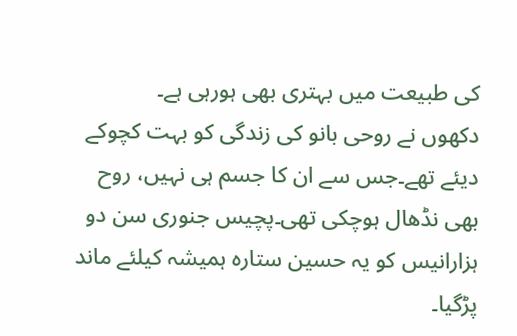کی طبیعت میں بہتری بھی ہورہی ہے۔
دکھوں نے روحی بانو کی زندگی کو بہت کچوکے دیئے تھے۔جس سے ان کا جسم ہی نہیں، روح بھی نڈھال ہوچکی تھی۔پچیس جنوری سن دو ہزارانیس کو یہ حسین ستارہ ہمیشہ کیلئے ماند پڑگیا۔